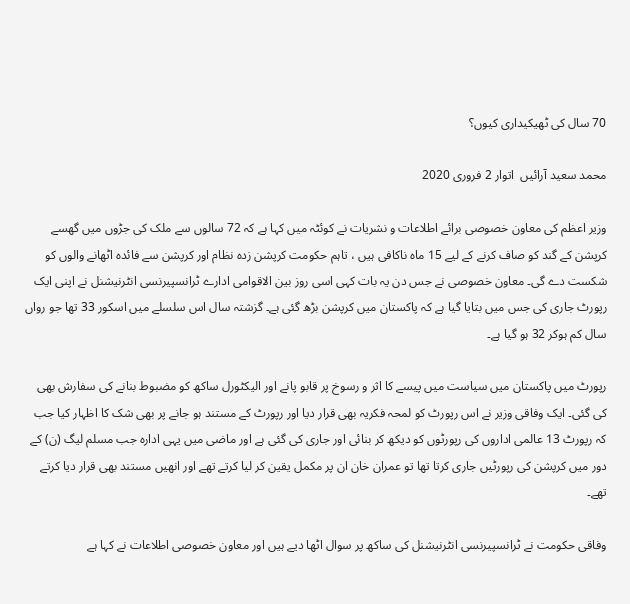70 سال کی ٹھیکیداری کیوں؟

محمد سعید آرائیں  اتوار 2 فروری 2020

وزیر اعظم کی معاون خصوصی برائے اطلاعات و نشریات نے کوئٹہ میں کہا ہے کہ 72 سالوں سے ملک کی جڑوں میں گھسے کرپشن کے گند کو صاف کرنے کے لیے 15 ماہ ناکافی ہیں ، تاہم حکومت کرپشن زدہ نظام اور کرپشن سے فائدہ اٹھانے والوں کو شکست دے گی۔ معاون خصوصی نے جس دن یہ بات کہی اسی روز بین الاقوامی ادارے ٹرانسپیرنسی انٹرنیشنل نے اپنی ایک رپورٹ جاری کی جس میں بتایا گیا ہے کہ پاکستان میں کرپشن بڑھ گئی ہے۔ گزشتہ سال اس سلسلے میں اسکور 33 تھا جو رواں سال کم ہوکر 32 ہو گیا ہے۔

رپورٹ میں پاکستان میں سیاست میں پیسے کا اثر و رسوخ پر قابو پانے اور الیکٹورل ساکھ کو مضبوط بنانے کی سفارش بھی کی گئی۔ ایک وفاقی وزیر نے اس رپورٹ کو لمحہ فکریہ بھی قرار دیا اور رپورٹ کے مستند ہو جانے پر بھی شک کا اظہار کیا جب کہ رپورٹ 13 عالمی اداروں کی رپورٹوں کو دیکھ کر بنائی اور جاری کی گئی ہے اور ماضی میں یہی ادارہ جب مسلم لیگ (ن) کے دور میں کرپشن کی رپورٹیں جاری کرتا تھا تو عمران خان ان پر مکمل یقین کر لیا کرتے تھے اور انھیں مستند بھی قرار دیا کرتے تھے۔

وفاقی حکومت نے ٹرانسپیرنسی انٹرنیشنل کی ساکھ پر سوال اٹھا دیے ہیں اور معاون خصوصی اطلاعات نے کہا ہے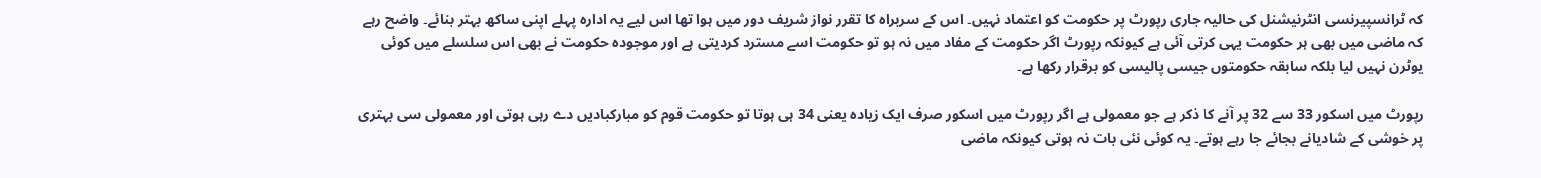کہ ٹرانسپیرنسی انٹرنیشنل کی حالیہ جاری رپورٹ پر حکومت کو اعتماد نہیں۔ اس کے سربراہ کا تقرر نواز شریف دور میں ہوا تھا اس لیے یہ ادارہ پہلے اپنی ساکھ بہتر بنائے۔ واضح رہے کہ ماضی میں بھی ہر حکومت یہی کرتی آئی ہے کیونکہ رپورٹ اگر حکومت کے مفاد میں نہ ہو تو حکومت اسے مسترد کردیتی ہے اور موجودہ حکومت نے بھی اس سلسلے میں کوئی یوٹرن نہیں لیا بلکہ سابقہ حکومتوں جیسی پالیسی کو برقرار رکھا ہے۔

رپورٹ میں اسکور 33 سے 32 پر آنے کا ذکر ہے جو معمولی ہے اگر رپورٹ میں اسکور صرف ایک زیادہ یعنی 34 ہی ہوتا تو حکومت قوم کو مبارکبادیں دے رہی ہوتی اور معمولی سی بہتری پر خوشی کے شادیانے بجائے جا رہے ہوتے۔ یہ کوئی نئی بات نہ ہوتی کیونکہ ماضی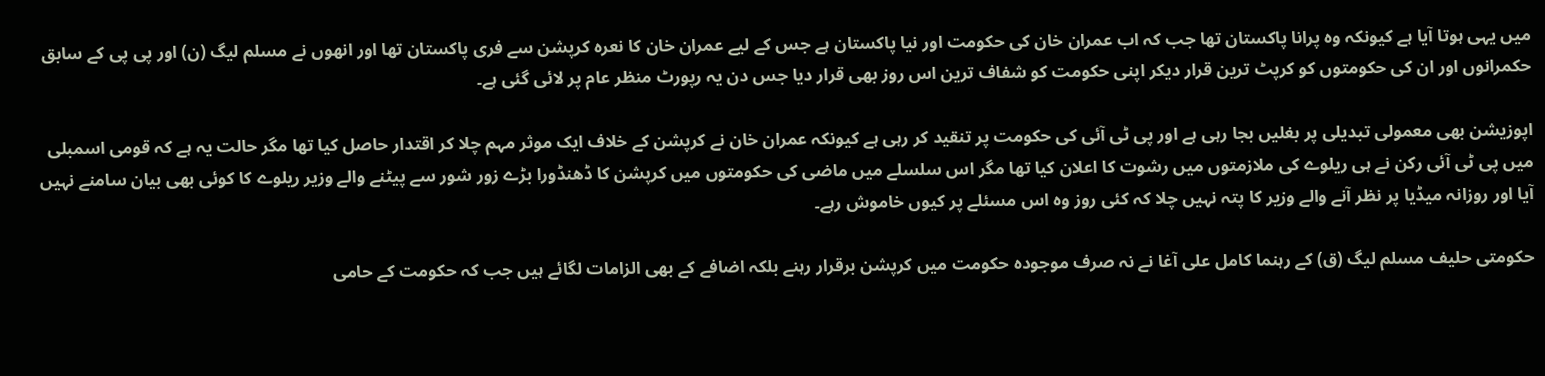میں یہی ہوتا آیا ہے کیونکہ وہ پرانا پاکستان تھا جب کہ اب عمران خان کی حکومت اور نیا پاکستان ہے جس کے لیے عمران خان کا نعرہ کرپشن سے فری پاکستان تھا اور انھوں نے مسلم لیگ (ن) اور پی پی کے سابق حکمرانوں اور ان کی حکومتوں کو کرپٹ ترین قرار دیکر اپنی حکومت کو شفاف ترین اس روز بھی قرار دیا جس دن یہ رپورٹ منظر عام پر لائی گئی ہے۔

اپوزیشن بھی معمولی تبدیلی پر بغلیں بجا رہی ہے اور پی ٹی آئی کی حکومت پر تنقید کر رہی ہے کیونکہ عمران خان نے کرپشن کے خلاف ایک موثر مہم چلا کر اقتدار حاصل کیا تھا مگر حالت یہ ہے کہ قومی اسمبلی میں پی ٹی آئی رکن نے ہی ریلوے کی ملازمتوں میں رشوت کا اعلان کیا تھا مگر اس سلسلے میں ماضی کی حکومتوں میں کرپشن کا ڈھنڈورا بڑے زور شور سے پیٹنے والے وزیر ریلوے کا کوئی بھی بیان سامنے نہیں آیا اور روزانہ میڈیا پر نظر آنے والے وزیر کا پتہ نہیں چلا کہ کئی روز وہ اس مسئلے پر کیوں خاموش رہے۔

حکومتی حلیف مسلم لیگ (ق) کے رہنما کامل علی آغا نے نہ صرف موجودہ حکومت میں کرپشن برقرار رہنے بلکہ اضافے کے بھی الزامات لگائے ہیں جب کہ حکومت کے حامی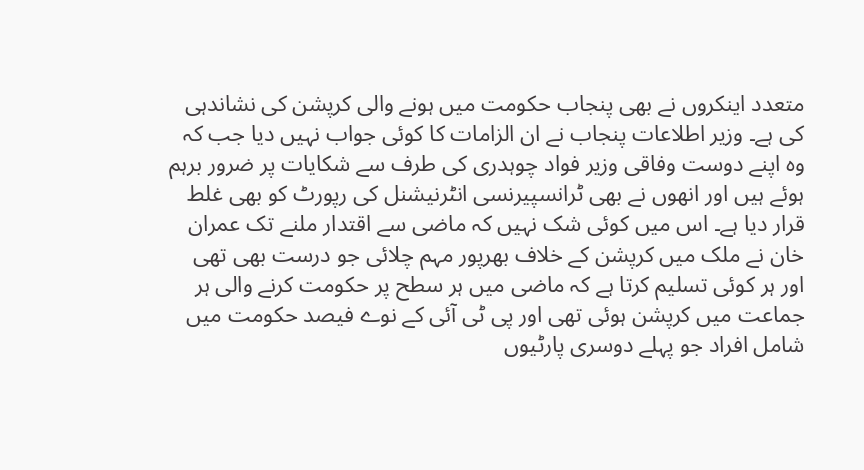متعدد اینکروں نے بھی پنجاب حکومت میں ہونے والی کرپشن کی نشاندہی کی ہے۔ وزیر اطلاعات پنجاب نے ان الزامات کا کوئی جواب نہیں دیا جب کہ وہ اپنے دوست وفاقی وزیر فواد چوہدری کی طرف سے شکایات پر ضرور برہم ہوئے ہیں اور انھوں نے بھی ٹرانسپیرنسی انٹرنیشنل کی رپورٹ کو بھی غلط قرار دیا ہے۔ اس میں کوئی شک نہیں کہ ماضی سے اقتدار ملنے تک عمران خان نے ملک میں کرپشن کے خلاف بھرپور مہم چلائی جو درست بھی تھی اور ہر کوئی تسلیم کرتا ہے کہ ماضی میں ہر سطح پر حکومت کرنے والی ہر جماعت میں کرپشن ہوئی تھی اور پی ٹی آئی کے نوے فیصد حکومت میں شامل افراد جو پہلے دوسری پارٹیوں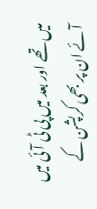میں تھے اور بعد میں پی ٹی آئی میں آئے ان پر بھی کرپشن کے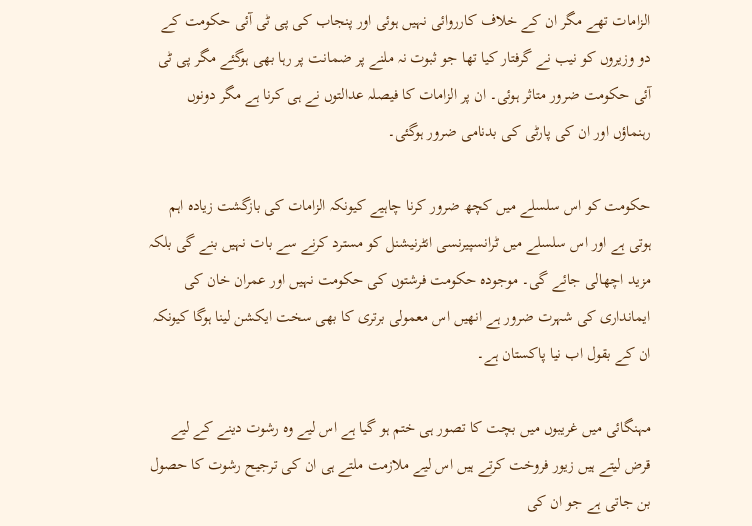الزامات تھے مگر ان کے خلاف کارروائی نہیں ہوئی اور پنجاب کی پی ٹی آئی حکومت کے دو وزیروں کو نیب نے گرفتار کیا تھا جو ثبوت نہ ملنے پر ضمانت پر رہا بھی ہوگئے مگر پی ٹی آئی حکومت ضرور متاثر ہوئی۔ ان پر الزامات کا فیصلہ عدالتوں نے ہی کرنا ہے مگر دونوں رہنماؤں اور ان کی پارٹی کی بدنامی ضرور ہوگئی۔

حکومت کو اس سلسلے میں کچھ ضرور کرنا چاہیے کیونکہ الزامات کی بازگشت زیادہ اہم ہوتی ہے اور اس سلسلے میں ٹرانسپیرنسی انٹرنیشنل کو مسترد کرنے سے بات نہیں بنے گی بلکہ مزید اچھالی جائے گی۔ موجودہ حکومت فرشتوں کی حکومت نہیں اور عمران خان کی ایمانداری کی شہرت ضرور ہے انھیں اس معمولی برتری کا بھی سخت ایکشن لینا ہوگا کیونکہ ان کے بقول اب نیا پاکستان ہے۔

مہنگائی میں غریبوں میں بچت کا تصور ہی ختم ہو گیا ہے اس لیے وہ رشوت دینے کے لیے قرض لیتے ہیں زیور فروخت کرتے ہیں اس لیے ملازمت ملتے ہی ان کی ترجیح رشوت کا حصول بن جاتی ہے جو ان کی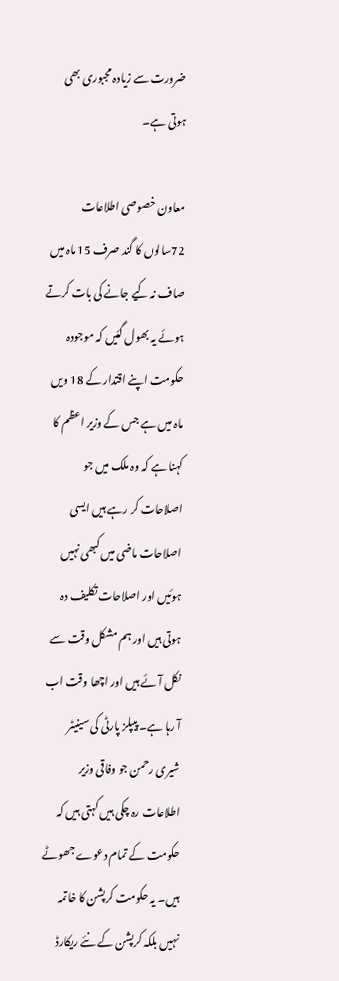ضرورت سے زیادہ مجبوری بھی ہوتی ہے۔

معاون خصوصی اطلاعات 72سالوں کا گند صرف 15 ماہ میں صاف نہ کیے جانے کی بات کرتے ہوئے یہ بھول گئیں کہ موجودہ حکومت اپنے اقتدار کے 18 ویں ماہ میں ہے جس کے وزیر اعظم کا کہنا ہے کہ وہ ملک میں جو اصلاحات کر رہے ہیں ایسی اصلاحات ماضی میں کبھی نہیں ہوئیں اور اصلاحات تکلیف دہ ہوتی ہیں اور ہم مشکل وقت سے نکل آئے ہیں اور اچھا وقت اب آ رہا ہے۔ پیپلز پارٹی کی سینیٹر شیری رحمن جو وفاقی وزیر اطلاعات رہ چکی ہیں کہتی ہیں کہ حکومت کے تمام دعوے جھوٹے ہیں۔ یہ حکومت کرپشن کا خاتمہ نہیں بلکہ کرپشن کے نئے ریکارڈ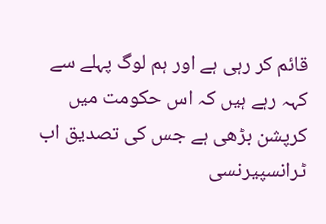قائم کر رہی ہے اور ہم لوگ پہلے سے کہہ رہے ہیں کہ اس حکومت میں کرپشن بڑھی ہے جس کی تصدیق اب ٹرانسپیرنسی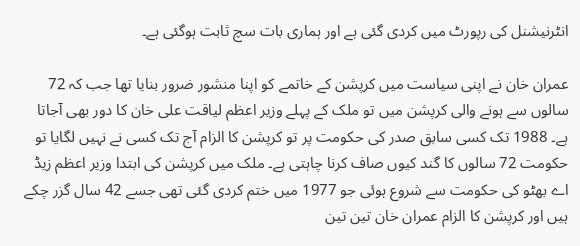انٹرنیشنل کی رپورٹ میں کردی گئی ہے اور ہماری بات سچ ثابت ہوگئی ہے۔

عمران خان نے اپنی سیاست میں کرپشن کے خاتمے کو اپنا منشور ضرور بنایا تھا جب کہ 72 سالوں سے ہونے والی کرپشن میں تو ملک کے پہلے وزیر اعظم لیاقت علی خان کا دور بھی آجاتا ہے۔ 1988 تک کسی سابق صدر کی حکومت پر تو کرپشن کا الزام آج تک کسی نے نہیں لگایا تو حکومت 72 سالوں کا گند کیوں صاف کرنا چاہتی ہے۔ ملک میں کرپشن کی ابتدا وزیر اعظم زیڈ اے بھٹو کی حکومت سے شروع ہوئی جو 1977 میں ختم کردی گئی تھی جسے 42 سال گزر چکے ہیں اور کرپشن کا الزام عمران خان تین تین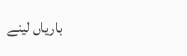باریاں لینے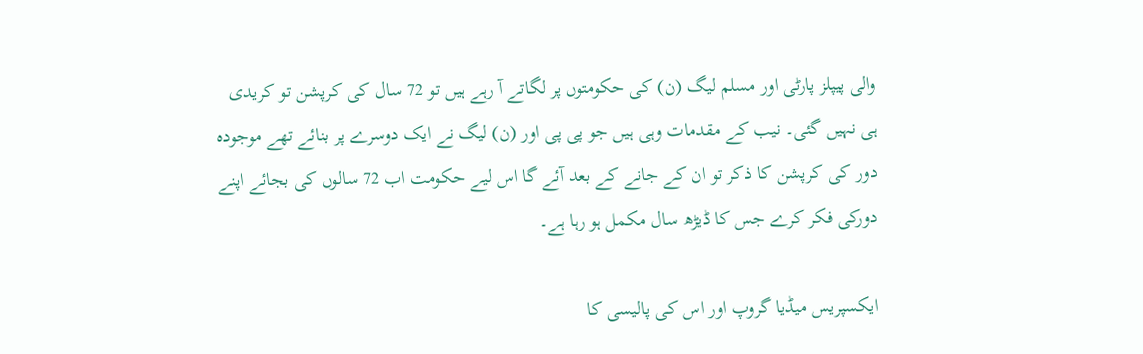والی پیپلز پارٹی اور مسلم لیگ (ن) کی حکومتوں پر لگاتے آ رہے ہیں تو 72 سال کی کرپشن تو کریدی ہی نہیں گئی۔ نیب کے مقدمات وہی ہیں جو پی پی اور (ن) لیگ نے ایک دوسرے پر بنائے تھے موجودہ دور کی کرپشن کا ذکر تو ان کے جانے کے بعد آئے گا اس لیے حکومت اب 72 سالوں کی بجائے اپنے دورکی فکر کرے جس کا ڈیڑھ سال مکمل ہو رہا ہے۔

ایکسپریس میڈیا گروپ اور اس کی پالیسی کا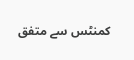کمنٹس سے متفق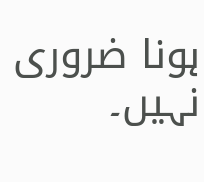ہونا ضروری نہیں۔